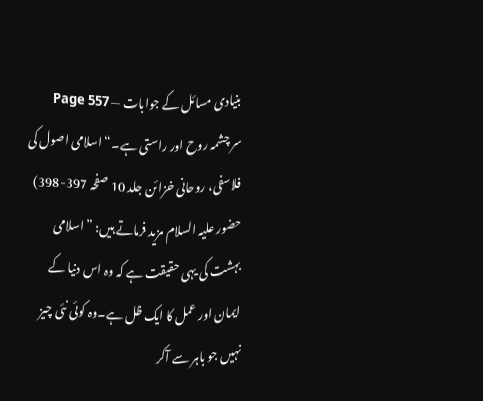بنیادی مسائل کے جوابات — Page 557
سر چشمہ روح اور راستی ہے۔“ اسلامی اصول کی فلاسفی، روحانی خزائن جلد 10 صفحہ 397-398) حضور علیہ السلام مزید فرماتے ہیں: ”اسلامی بہشت کی یہی حقیقت ہے کہ وہ اس دنیا کے ایمان اور عمل کا ایک ظل ہے۔وہ کوئی نئی چیز نہیں جو باہر سے آکر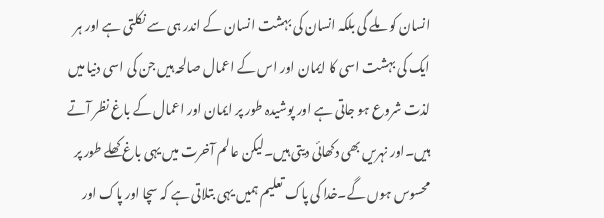انسان کو ملے گی بلکہ انسان کی بہشت انسان کے اندر ہی سے نکلتی ہے اور ہر ایک کی بہشت اسی کا ایمان اور اس کے اعمال صالحہ ہیں جن کی اسی دنیا میں لذت شروع ہو جاتی ہے اور پوشیدہ طور پر ایمان اور اعمال کے باغ نظر آتے ہیں۔اور نہریں بھی دکھائی دیتی ہیں۔لیکن عالم آخرت میں یہی باغ کھلے طور پر محسوس ہوں گے۔خدا کی پاک تعلیم ہمیں یہی بتلاتی ہے کہ سچا اور پاک اور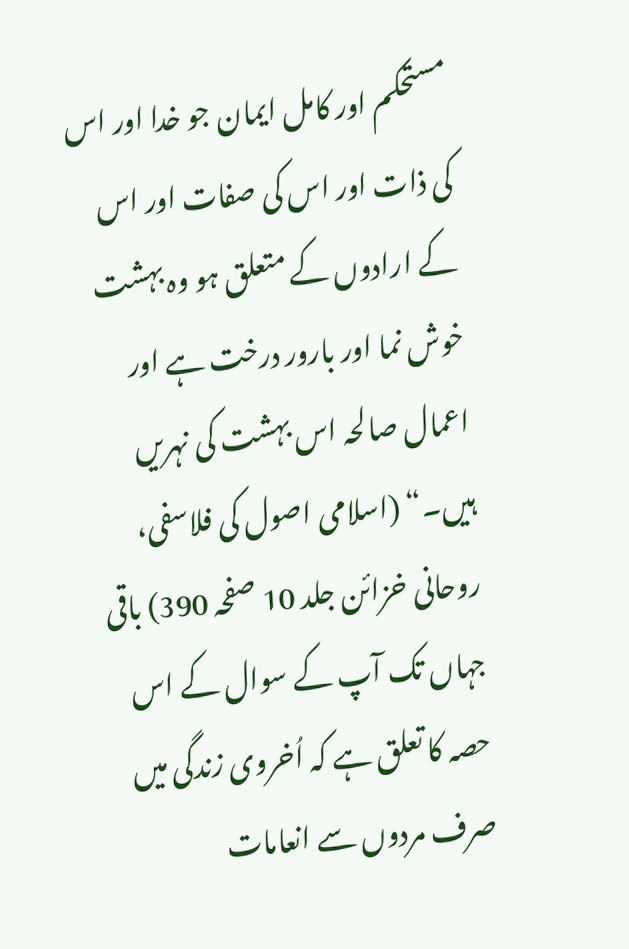مستحکم اور کامل ایمان جو خدا اور اس کی ذات اور اس کی صفات اور اس کے ارادوں کے متعلق ہو وہ بہشت خوش نما اور بارور درخت ہے اور اعمال صالحہ اس بہشت کی نہریں ہیں۔“ (اسلامی اصول کی فلاسفی، روحانی خزائن جلد 10 صفحہ 390) باقی جہاں تک آپ کے سوال کے اس حصہ کا تعلق ہے کہ اُخروی زندگی میں صرف مردوں سے انعامات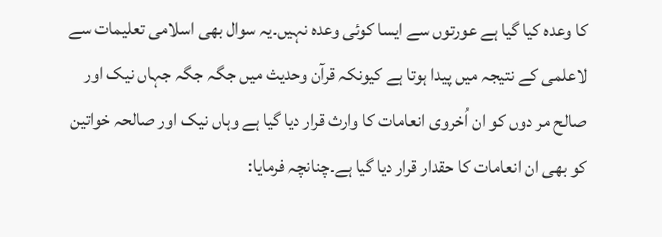کا وعدہ کیا گیا ہے عورتوں سے ایسا کوئی وعدہ نہیں۔یہ سوال بھی اسلامی تعلیمات سے لاعلمی کے نتیجہ میں پیدا ہوتا ہے کیونکہ قرآن وحدیث میں جگہ جگہ جہاں نیک اور صالح مر دوں کو ان اُخروی انعامات کا وارث قرار دیا گیا ہے وہاں نیک اور صالحہ خواتین کو بھی ان انعامات کا حقدار قرار دیا گیا ہے۔چنانچہ فرمایا: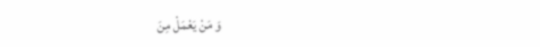وَ مَنْ يَعْمَلْ مِنَ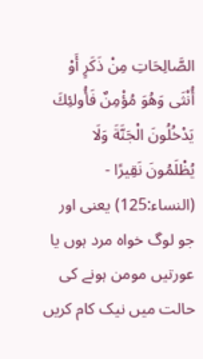الصَّالِحَاتِ مِنْ ذَكَرٍ أَوْ أُنْثَى وَهُوَ مُؤْمِنٌ فَأُولئِكَ يَدْخُلُونَ الْجَنَّةَ وَلَا يُظْلَمُونَ نَقِيرًا - (النساء:125) یعنی اور جو لوگ خواہ مرد ہوں یا عورتیں مومن ہونے کی حالت میں نیک کام کریں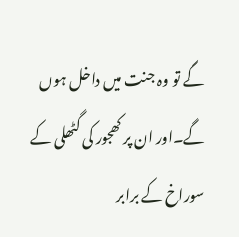گے تو وہ جنت میں داخل ہوں گے۔اور ان پر کھجور کی گٹھلی کے سوراخ کے برابر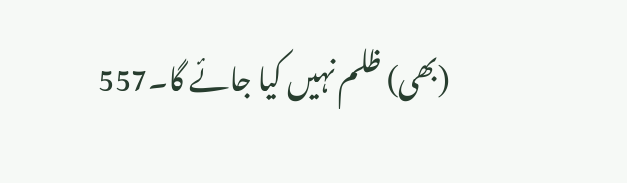(بھی) ظلم نہیں کیا جائے گا۔557